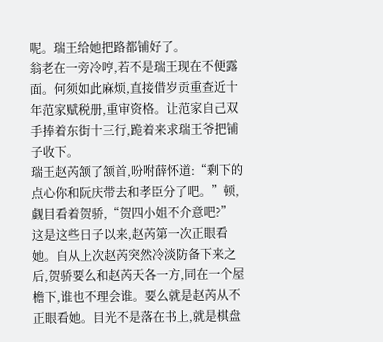呢。瑞王给她把路都铺好了。
翁老在一旁冷哼,若不是瑞王现在不便露面。何须如此麻烦,直接借岁贡重查近十年范家赋税册,重审资格。让范家自己双手捧着东街十三行,跪着来求瑞王爷把铺子收下。
瑞王赵芮颔了颔首,吩咐薛怀道:“剩下的点心你和阮庆带去和孝臣分了吧。”顿,觑目看着贺骄,“贺四小姐不介意吧?”
这是这些日子以来,赵芮第一次正眼看她。自从上次赵芮突然冷淡防备下来之后,贺骄要么和赵芮天各一方,同在一个屋檐下,谁也不理会谁。要么就是赵芮从不正眼看她。目光不是落在书上,就是棋盘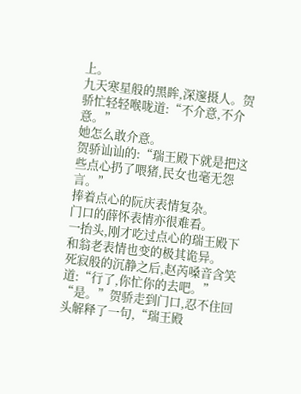上。
九天寒星般的黑眸,深邃摄人。贺骄忙轻轻喉咙道:“不介意,不介意。”
她怎么敢介意。
贺骄讪讪的:“瑞王殿下就是把这些点心扔了喂猪,民女也毫无怨言。”
捧着点心的阮庆表情复杂。
门口的薛怀表情亦很难看。
一抬头,刚才吃过点心的瑞王殿下和翁老表情也变的极其诡异。
死寂般的沉静之后,赵芮嗓音含笑道:“行了,你忙你的去吧。”
“是。”贺骄走到门口,忍不住回头解释了一句,“瑞王殿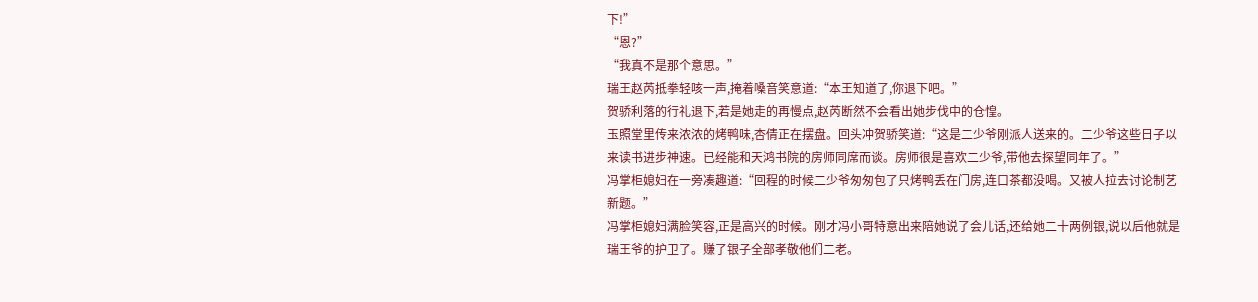下!”
“恩?”
“我真不是那个意思。”
瑞王赵芮抵拳轻咳一声,掩着嗓音笑意道:“本王知道了,你退下吧。”
贺骄利落的行礼退下,若是她走的再慢点,赵芮断然不会看出她步伐中的仓惶。
玉照堂里传来浓浓的烤鸭味,杏倩正在摆盘。回头冲贺骄笑道:“这是二少爷刚派人送来的。二少爷这些日子以来读书进步神速。已经能和天鸿书院的房师同席而谈。房师很是喜欢二少爷,带他去探望同年了。”
冯掌柜媳妇在一旁凑趣道:“回程的时候二少爷匆匆包了只烤鸭丢在门房,连口茶都没喝。又被人拉去讨论制艺新题。”
冯掌柜媳妇满脸笑容,正是高兴的时候。刚才冯小哥特意出来陪她说了会儿话,还给她二十两例银,说以后他就是瑞王爷的护卫了。赚了银子全部孝敬他们二老。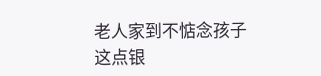老人家到不惦念孩子这点银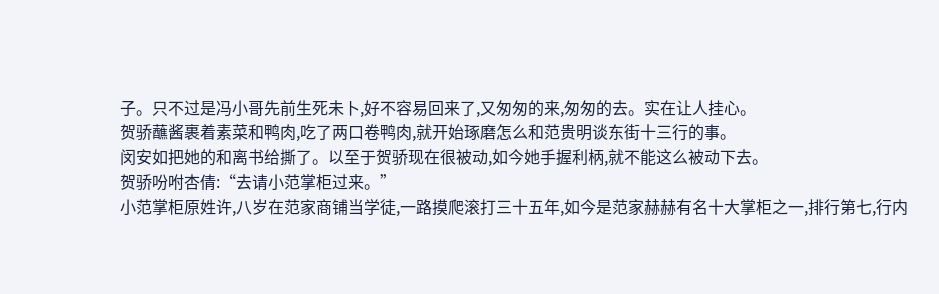子。只不过是冯小哥先前生死未卜,好不容易回来了,又匆匆的来,匆匆的去。实在让人挂心。
贺骄蘸酱裹着素菜和鸭肉,吃了两口卷鸭肉,就开始琢磨怎么和范贵明谈东街十三行的事。
闵安如把她的和离书给撕了。以至于贺骄现在很被动,如今她手握利柄,就不能这么被动下去。
贺骄吩咐杏倩:“去请小范掌柜过来。”
小范掌柜原姓许,八岁在范家商铺当学徒,一路摸爬滚打三十五年,如今是范家赫赫有名十大掌柜之一,排行第七,行内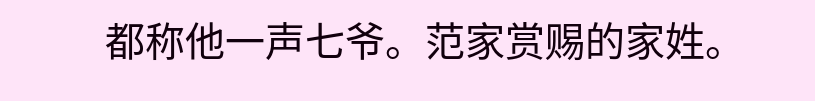都称他一声七爷。范家赏赐的家姓。